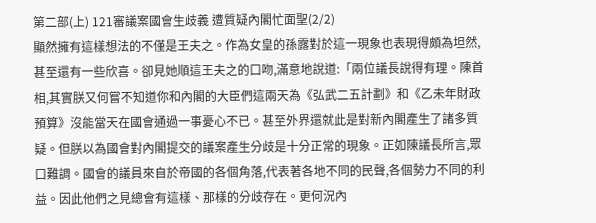第二部(上) 121審議案國會生歧義 遭質疑內閣忙面聖(2/2)
顯然擁有這樣想法的不僅是王夫之。作為女皇的孫露對於這一現象也表現得頗為坦然,甚至還有一些欣喜。卻見她順這王夫之的口吻,滿意地說道:「兩位議長說得有理。陳首相,其實朕又何嘗不知道你和內閣的大臣們這兩天為《弘武二五計劃》和《乙未年財政預算》沒能當天在國會通過一事憂心不已。甚至外界還就此是對新內閣產生了諸多質疑。但朕以為國會對內閣提交的議案產生分歧是十分正常的現象。正如陳議長所言,眾口難調。國會的議員來自於帝國的各個角落,代表著各地不同的民聲,各個勢力不同的利益。因此他們之見總會有這樣、那樣的分歧存在。更何況內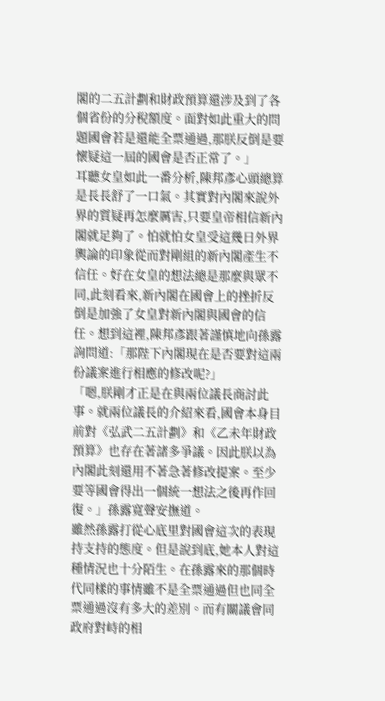閣的二五計劃和財政預算還涉及到了各個省份的分稅額度。面對如此重大的問題國會若是還能全票通過,那朕反倒是要懷疑這一屆的國會是否正常了。」
耳聽女皇如此一番分析,陳邦彥心頭總算是長長舒了一口氣。其實對內閣來說外界的質疑再怎麼厲害,只要皇帝相信新內閣就足夠了。怕就怕女皇受這幾日外界輿論的印象從而對剛組的新內閣產生不信任。好在女皇的想法總是那麼與眾不同,此刻看來,新內閣在國會上的挫折反倒是加強了女皇對新內閣與國會的信任。想到這裡,陳邦彥跟著謹慎地向孫露詢問道:「那陛下內閣現在是否要對這兩份議案進行相應的修改呢?」
「嗯,朕剛才正是在與兩位議長商討此事。就兩位議長的介紹來看,國會本身目前對《弘武二五計劃》和《乙未年財政預算》也存在著諸多爭議。因此朕以為內閣此刻還用不著急著修改提案。至少要等國會得出一個統一想法之後再作回復。」孫露寬聲安撫道。
雖然孫露打從心底里對國會這次的表現持支持的態度。但是說到底,她本人對這種情況也十分陌生。在孫露來的那個時代同樣的事情雖不是全票通過但也同全票通過沒有多大的差別。而有關議會同政府對峙的相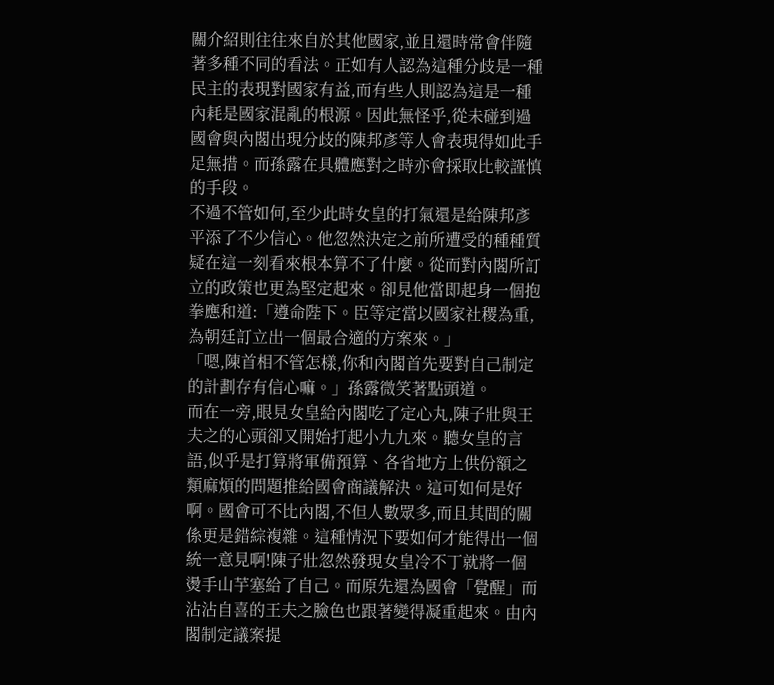關介紹則往往來自於其他國家,並且還時常會伴隨著多種不同的看法。正如有人認為這種分歧是一種民主的表現對國家有益,而有些人則認為這是一種內耗是國家混亂的根源。因此無怪乎,從未碰到過國會與內閣出現分歧的陳邦彥等人會表現得如此手足無措。而孫露在具體應對之時亦會採取比較謹慎的手段。
不過不管如何,至少此時女皇的打氣還是給陳邦彥平添了不少信心。他忽然決定之前所遭受的種種質疑在這一刻看來根本算不了什麼。從而對內閣所訂立的政策也更為堅定起來。卻見他當即起身一個抱拳應和道:「遵命陛下。臣等定當以國家社稷為重,為朝廷訂立出一個最合適的方案來。」
「嗯,陳首相不管怎樣,你和內閣首先要對自己制定的計劃存有信心嘛。」孫露微笑著點頭道。
而在一旁,眼見女皇給內閣吃了定心丸,陳子壯與王夫之的心頭卻又開始打起小九九來。聽女皇的言語,似乎是打算將軍備預算、各省地方上供份額之類麻煩的問題推給國會商議解決。這可如何是好啊。國會可不比內閣,不但人數眾多,而且其間的關係更是錯綜複雜。這種情況下要如何才能得出一個統一意見啊!陳子壯忽然發現女皇冷不丁就將一個燙手山芋塞給了自己。而原先還為國會「覺醒」而沾沾自喜的王夫之臉色也跟著變得凝重起來。由內閣制定議案提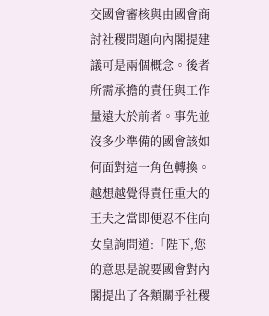交國會審核與由國會商討社稷問題向內閣提建議可是兩個概念。後者所需承擔的責任與工作量遠大於前者。事先並沒多少準備的國會該如何面對這一角色轉換。
越想越覺得責任重大的王夫之當即便忍不住向女皇詢問道:「陛下,您的意思是說要國會對內閣提出了各類關乎社稷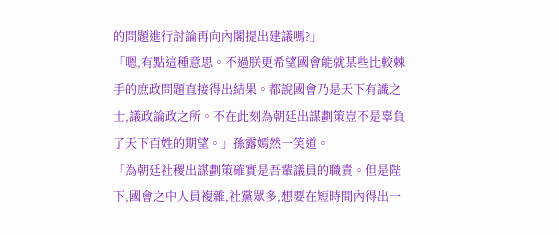的問題進行討論再向內閣提出建議嗎?」
「嗯,有點這種意思。不過朕更希望國會能就某些比較棘手的庶政問題直接得出結果。都說國會乃是天下有識之士,議政論政之所。不在此刻為朝廷出謀劃策豈不是辜負了天下百姓的期望。」孫露嫣然一笑道。
「為朝廷社稷出謀劃策確實是吾輩議員的職責。但是陛下,國會之中人員複雜,社黨眾多,想要在短時間內得出一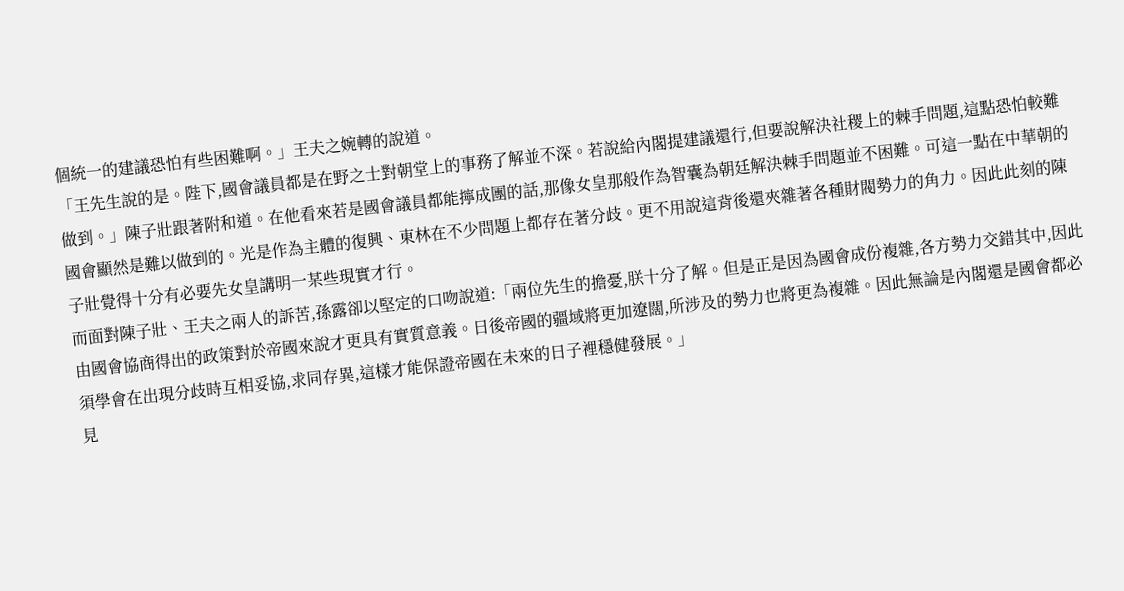個統一的建議恐怕有些困難啊。」王夫之婉轉的說道。
「王先生說的是。陛下,國會議員都是在野之士對朝堂上的事務了解並不深。若說給內閣提建議還行,但要說解決社稷上的棘手問題,這點恐怕較難做到。」陳子壯跟著附和道。在他看來若是國會議員都能擰成團的話,那像女皇那般作為智囊為朝廷解決棘手問題並不困難。可這一點在中華朝的國會顯然是難以做到的。光是作為主體的復興、東林在不少問題上都存在著分歧。更不用說這背後還夾雜著各種財閥勢力的角力。因此此刻的陳子壯覺得十分有必要先女皇講明一某些現實才行。
而面對陳子壯、王夫之兩人的訴苦,孫露卻以堅定的口吻說道:「兩位先生的擔憂,朕十分了解。但是正是因為國會成份複雜,各方勢力交錯其中,因此由國會協商得出的政策對於帝國來說才更具有實質意義。日後帝國的疆域將更加遼闊,所涉及的勢力也將更為複雜。因此無論是內閣還是國會都必須學會在出現分歧時互相妥協,求同存異,這樣才能保證帝國在未來的日子裡穩健發展。」
見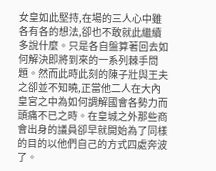女皇如此堅持,在場的三人心中雖各有各的想法,卻也不敢就此繼續多說什麼。只是各自盤算著回去如何解決即將到來的一系列棘手問題。然而此時此刻的陳子壯與王夫之卻並不知曉,正當他二人在大內皇宮之中為如何調解國會各勢力而頭痛不已之時。在皇城之外那些商會出身的議員卻早就開始為了同樣的目的以他們自己的方式四處奔波了。